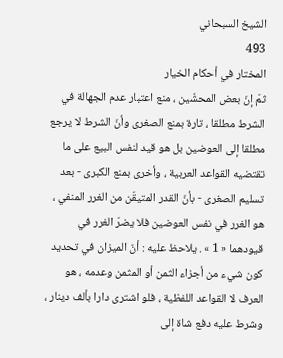الشيخ السبحاني
493
المختار في أحكام الخيار
ثمّ إنّ بعض المحشّين ، منع اعتبار عدم الجهالة في الشرط مطلقا ، تارة بمنع الصغرى وأنّ الشرط لا يرجع مطلقا إلى العوضين بل هو قيد لنفس البيع على ما تقتضيه القواعد العربية ، وأخرى بمنع الكبرى - بعد تسليم الصغرى - بأنّ القدر المتيقّن من الغرر المنفي ، هو الغرر في نفس العوضين فلا يضرّ الغرر في قيودهما « 1 » . يلاحظ عليه : أنّ الميزان في تحديد كون شيء من أجزاء الثمن أو المثمن وعدمه ، هو العرف لا القواعد اللفظية ، فلو اشترى دارا بألف دينار ، وشرط عليه دفع شاة إلى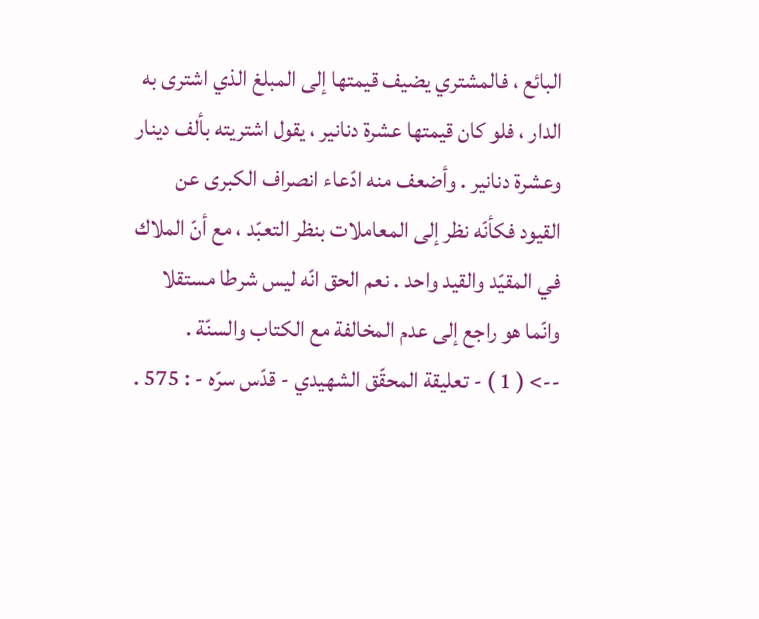البائع ، فالمشتري يضيف قيمتها إلى المبلغ الذي اشترى به الدار ، فلو كان قيمتها عشرة دنانير ، يقول اشتريته بألف دينار وعشرة دنانير . وأضعف منه ادّعاء انصراف الكبرى عن القيود فكأنّه نظر إلى المعاملات بنظر التعبّد ، مع أنّ الملاك في المقيّد والقيد واحد . نعم الحق انّه ليس شرطا مستقلا وانّما هو راجع إلى عدم المخالفة مع الكتاب والسنّة .
--> ( 1 ) - تعليقة المحقّق الشهيدي - قدّس سرّه - : 575 .